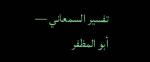تفسير السمعاني — أبو المظفر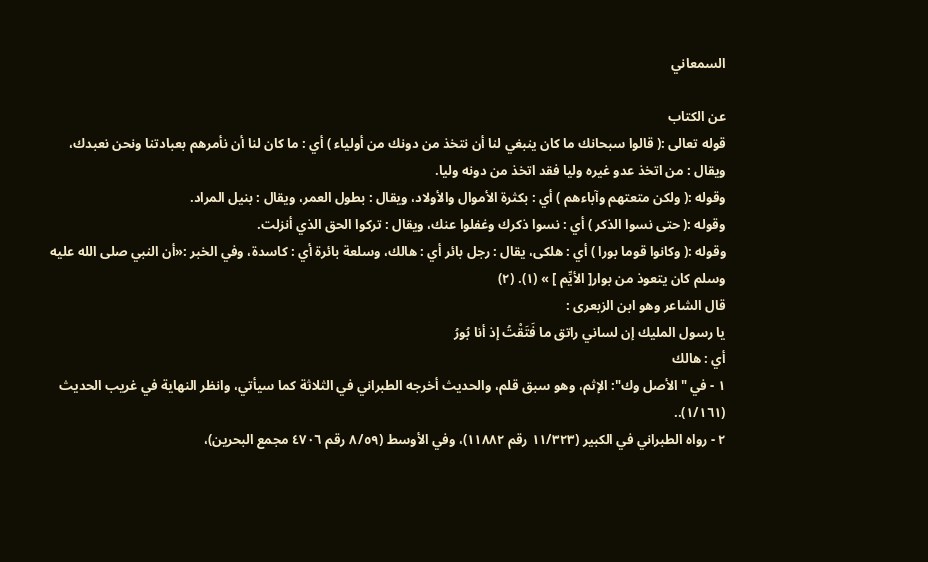السمعاني

عن الكتاب
قوله تعالى :( قالوا سبحانك ما كان ينبغي لنا أن نتخذ من دونك من أولياء ) أي : ما كان لنا أن نأمرهم بعبادتنا ونحن نعبدك، ويقال : من اتخذ عدو غيره وليا فقد اتخذ من دونه وليا.
وقوله :( ولكن متعتهم وآباءهم ) أي : بكثرة الأموال والأولاد، ويقال : بطول العمر، ويقال : بنيل المراد.
وقوله :( حتى نسوا الذكر ) أي : نسوا ذكرك وغفلوا عنك، ويقال : تركوا الحق الذي أنزلت.
وقوله :( وكانوا قوما بورا ) أي : هلكى، يقال : رجل بائر أي : هالك، وسلعة بائرة أي : كاسدة، وفي الخبر :«أن النبي صلى الله عليه وسلم كان يتعوذ من بوار[ الأيِّم ] » (١). (٢)
قال الشاعر وهو ابن الزبعرى :
يا رسول المليك إن لساني راتق ما فَتَقْتُ إذ أنا بُورُ
أي : هالك
١ - في "الأصل وك": الإثم، وهو سبق قلم، والحديث أخرجه الطبراني في الثلاثة كما سيأتي، وانظر النهاية في غريب الحديث (١/١٦١)..
٢ - رواه الطبراني في الكبير (١١/٣٢٣ رقم ١١٨٨٢)، وفي الأوسط (٨/٥٩ رقم ٤٧٠٦ مجمع البحرين)،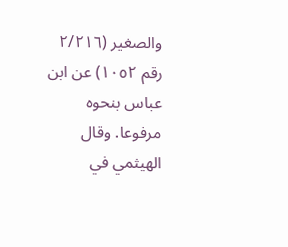والصغير (٢/٢١٦ رقم ١٠٥٢) عن ابن عباس بنحوه مرفوعا. وقال الهيثمي في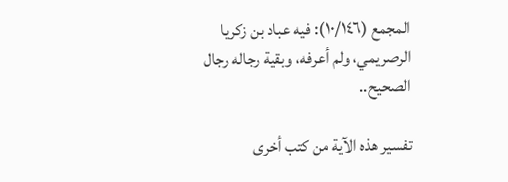المجمع (١٠/١٤٦): فيه عباد بن زكريا الرصريمي، ولم أعرفه، وبقية رجاله رجال الصحيح..

تفسير هذه الآية من كتب أخرى